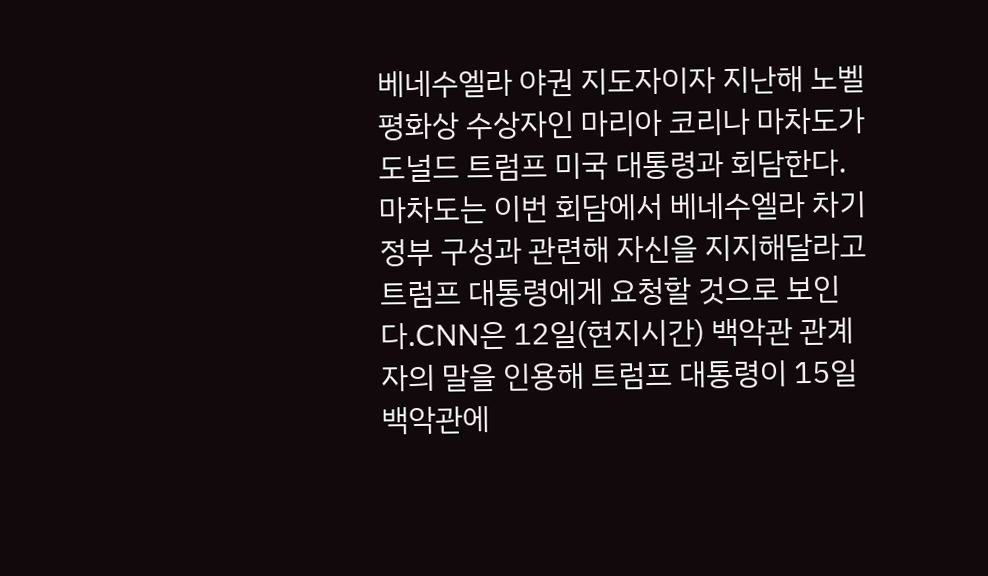베네수엘라 야권 지도자이자 지난해 노벨 평화상 수상자인 마리아 코리나 마차도가 도널드 트럼프 미국 대통령과 회담한다. 마차도는 이번 회담에서 베네수엘라 차기 정부 구성과 관련해 자신을 지지해달라고 트럼프 대통령에게 요청할 것으로 보인다.CNN은 12일(현지시간) 백악관 관계자의 말을 인용해 트럼프 대통령이 15일 백악관에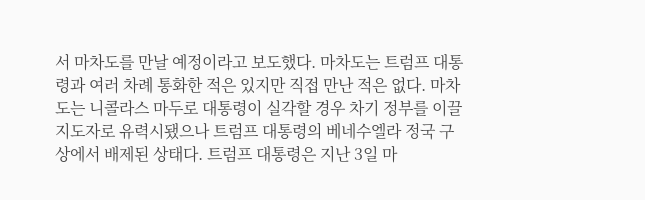서 마차도를 만날 예정이라고 보도했다. 마차도는 트럼프 대통령과 여러 차례 통화한 적은 있지만 직접 만난 적은 없다. 마차도는 니콜라스 마두로 대통령이 실각할 경우 차기 정부를 이끌 지도자로 유력시됐으나 트럼프 대통령의 베네수엘라 정국 구상에서 배제된 상태다. 트럼프 대통령은 지난 3일 마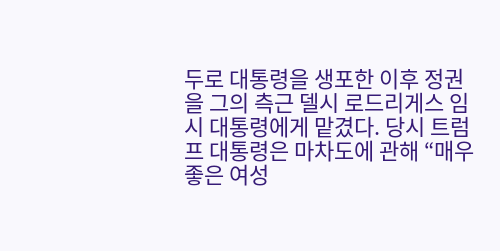두로 대통령을 생포한 이후 정권을 그의 측근 델시 로드리게스 임시 대통령에게 맡겼다. 당시 트럼프 대통령은 마차도에 관해 “매우 좋은 여성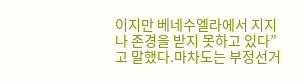이지만 베네수엘라에서 지지나 존경을 받지 못하고 있다”고 말했다.마차도는 부정선거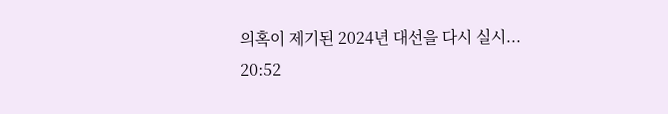의혹이 제기된 2024년 대선을 다시 실시...
20:52